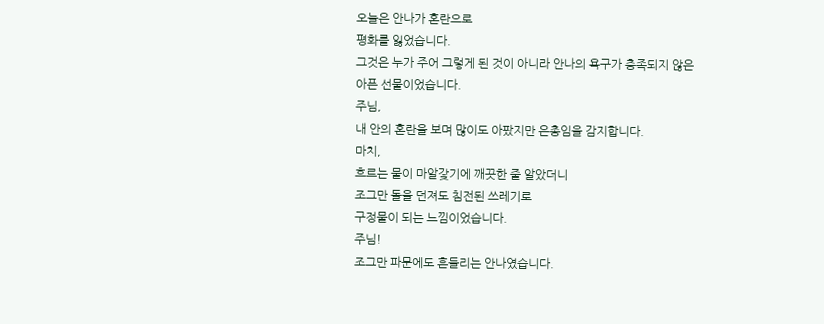오늘은 안나가 혼란으로
평화를 잃었습니다.
그것은 누가 주어 그렇게 된 것이 아니라 안나의 욕구가 충족되지 않은
아픈 선물이었습니다.
주님,
내 안의 혼란을 보며 많이도 아팠지만 은총임을 감지합니다.
마치,
흐르는 물이 마알갗기에 깨끗한 줄 알았더니
조그만 돌을 던져도 침전된 쓰레기로
구정물이 되는 느낌이었습니다.
주님!
조그만 파문에도 흔들리는 안나였습니다.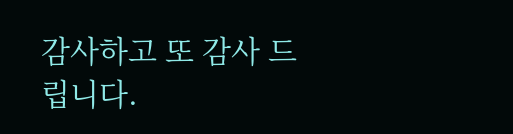감사하고 또 감사 드립니다.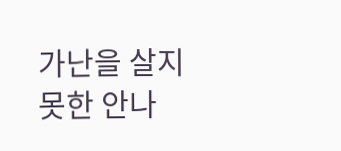가난을 살지 못한 안나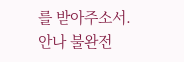를 받아주소서.
안나 불완전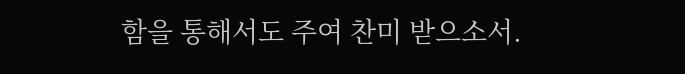함을 통해서도 주여 찬미 받으소서.